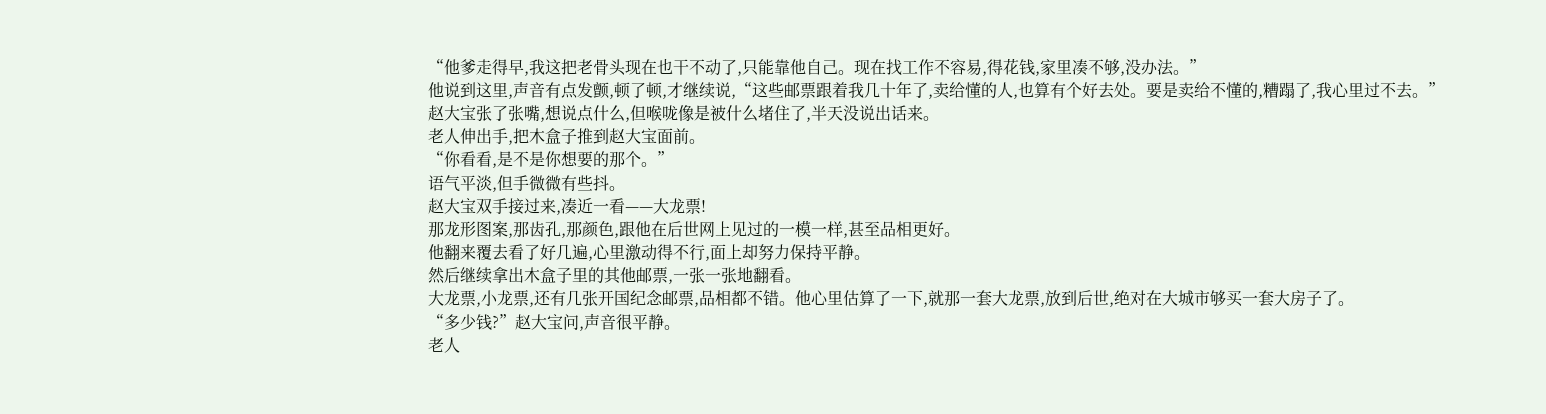“他爹走得早,我这把老骨头现在也干不动了,只能靠他自己。现在找工作不容易,得花钱,家里凑不够,没办法。”
他说到这里,声音有点发颤,顿了顿,才继续说,“这些邮票跟着我几十年了,卖给懂的人,也算有个好去处。要是卖给不懂的,糟蹋了,我心里过不去。”
赵大宝张了张嘴,想说点什么,但喉咙像是被什么堵住了,半天没说出话来。
老人伸出手,把木盒子推到赵大宝面前。
“你看看,是不是你想要的那个。”
语气平淡,但手微微有些抖。
赵大宝双手接过来,凑近一看——大龙票!
那龙形图案,那齿孔,那颜色,跟他在后世网上见过的一模一样,甚至品相更好。
他翻来覆去看了好几遍,心里激动得不行,面上却努力保持平静。
然后继续拿出木盒子里的其他邮票,一张一张地翻看。
大龙票,小龙票,还有几张开国纪念邮票,品相都不错。他心里估算了一下,就那一套大龙票,放到后世,绝对在大城市够买一套大房子了。
“多少钱?”赵大宝问,声音很平静。
老人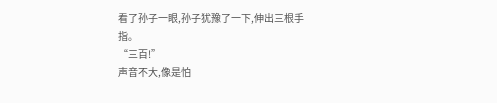看了孙子一眼,孙子犹豫了一下,伸出三根手指。
“三百!”
声音不大,像是怕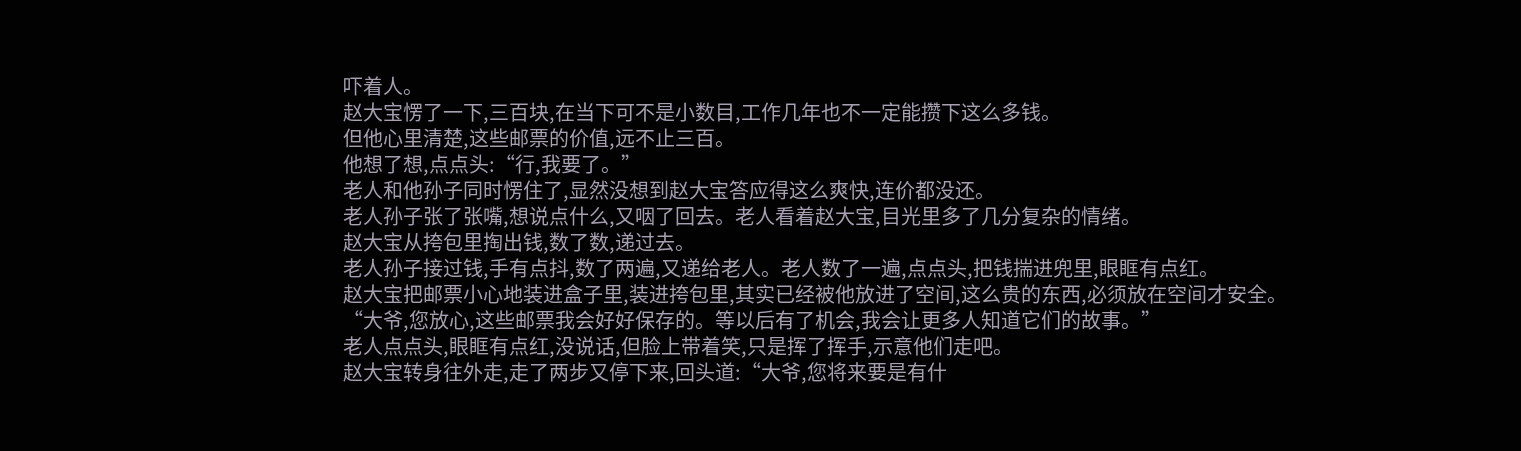吓着人。
赵大宝愣了一下,三百块,在当下可不是小数目,工作几年也不一定能攒下这么多钱。
但他心里清楚,这些邮票的价值,远不止三百。
他想了想,点点头:“行,我要了。”
老人和他孙子同时愣住了,显然没想到赵大宝答应得这么爽快,连价都没还。
老人孙子张了张嘴,想说点什么,又咽了回去。老人看着赵大宝,目光里多了几分复杂的情绪。
赵大宝从挎包里掏出钱,数了数,递过去。
老人孙子接过钱,手有点抖,数了两遍,又递给老人。老人数了一遍,点点头,把钱揣进兜里,眼眶有点红。
赵大宝把邮票小心地装进盒子里,装进挎包里,其实已经被他放进了空间,这么贵的东西,必须放在空间才安全。
“大爷,您放心,这些邮票我会好好保存的。等以后有了机会,我会让更多人知道它们的故事。”
老人点点头,眼眶有点红,没说话,但脸上带着笑,只是挥了挥手,示意他们走吧。
赵大宝转身往外走,走了两步又停下来,回头道:“大爷,您将来要是有什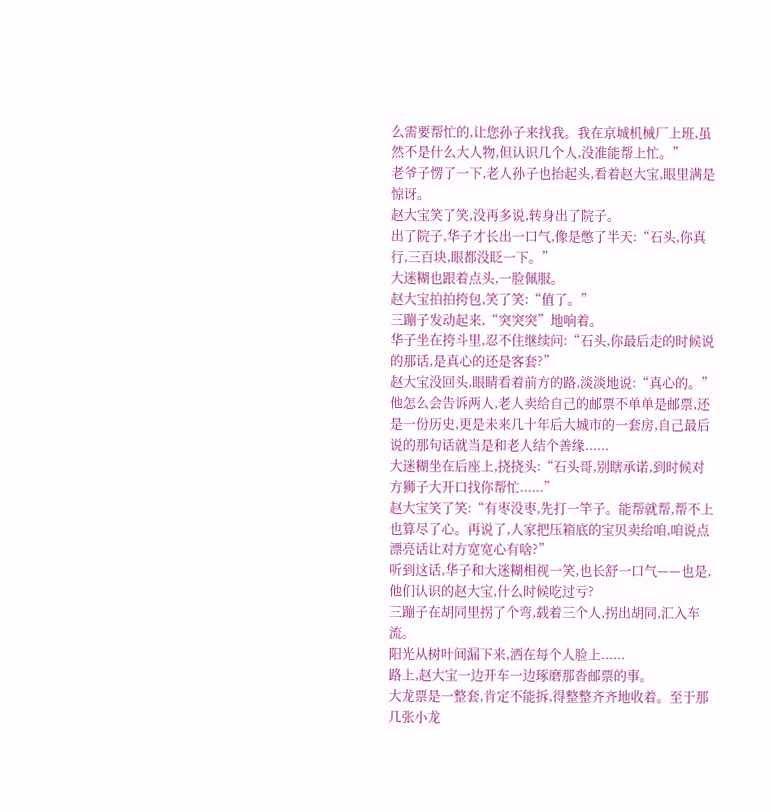么需要帮忙的,让您孙子来找我。我在京城机械厂上班,虽然不是什么大人物,但认识几个人,没准能帮上忙。”
老爷子愣了一下,老人孙子也抬起头,看着赵大宝,眼里满是惊讶。
赵大宝笑了笑,没再多说,转身出了院子。
出了院子,华子才长出一口气,像是憋了半天:“石头,你真行,三百块,眼都没眨一下。”
大迷糊也跟着点头,一脸佩服。
赵大宝拍拍挎包,笑了笑:“值了。”
三蹦子发动起来,“突突突”地响着。
华子坐在挎斗里,忍不住继续问:“石头,你最后走的时候说的那话,是真心的还是客套?”
赵大宝没回头,眼睛看着前方的路,淡淡地说:“真心的。”
他怎么会告诉两人,老人卖给自己的邮票不单单是邮票,还是一份历史,更是未来几十年后大城市的一套房,自己最后说的那句话就当是和老人结个善缘......
大迷糊坐在后座上,挠挠头:“石头哥,别瞎承诺,到时候对方狮子大开口找你帮忙......”
赵大宝笑了笑:“有枣没枣,先打一竿子。能帮就帮,帮不上也算尽了心。再说了,人家把压箱底的宝贝卖给咱,咱说点漂亮话让对方宽宽心有啥?”
听到这话,华子和大迷糊相视一笑,也长舒一口气——也是,他们认识的赵大宝,什么时候吃过亏?
三蹦子在胡同里拐了个弯,载着三个人,拐出胡同,汇入车流。
阳光从树叶间漏下来,洒在每个人脸上......
路上,赵大宝一边开车一边琢磨那沓邮票的事。
大龙票是一整套,肯定不能拆,得整整齐齐地收着。至于那几张小龙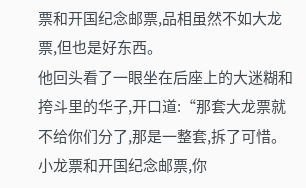票和开国纪念邮票,品相虽然不如大龙票,但也是好东西。
他回头看了一眼坐在后座上的大迷糊和挎斗里的华子,开口道:“那套大龙票就不给你们分了,那是一整套,拆了可惜。小龙票和开国纪念邮票,你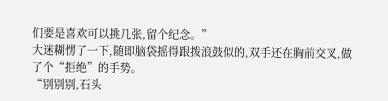们要是喜欢可以挑几张,留个纪念。”
大迷糊愣了一下,随即脑袋摇得跟拨浪鼓似的,双手还在胸前交叉,做了个“拒绝”的手势。
“别别别,石头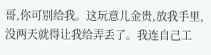哥,你可别给我。这玩意儿金贵,放我手里,没两天就得让我给弄丢了。我连自己工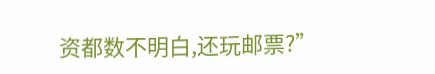资都数不明白,还玩邮票?”